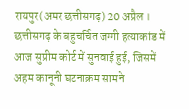रायपुर(अमर छत्तीसगढ़) 20 अप्रैल । छत्तीसगढ़ के बहुचर्चित जग्गी हत्याकांड में आज सुप्रीम कोर्ट में सुनवाई हुई, जिसमें अहम कानूनी घटनाक्रम सामने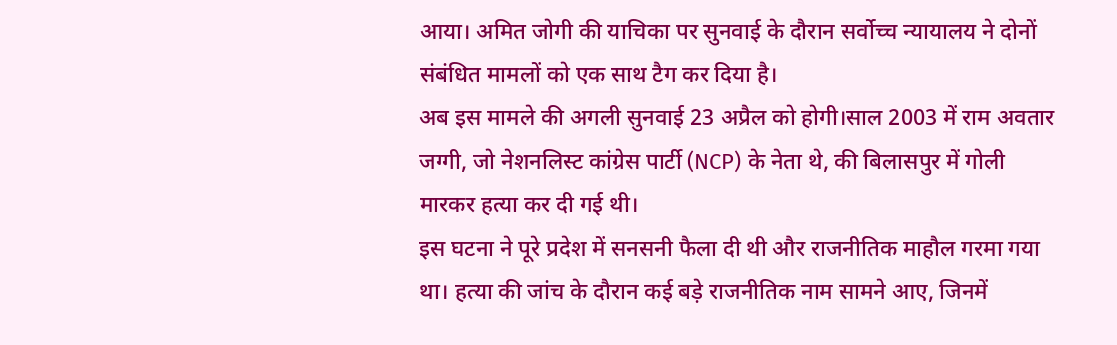आया। अमित जोगी की याचिका पर सुनवाई के दौरान सर्वोच्च न्यायालय ने दोनों संबंधित मामलों को एक साथ टैग कर दिया है।
अब इस मामले की अगली सुनवाई 23 अप्रैल को होगी।साल 2003 में राम अवतार जग्गी, जो नेशनलिस्ट कांग्रेस पार्टी (NCP) के नेता थे, की बिलासपुर में गोली मारकर हत्या कर दी गई थी।
इस घटना ने पूरे प्रदेश में सनसनी फैला दी थी और राजनीतिक माहौल गरमा गया था। हत्या की जांच के दौरान कई बड़े राजनीतिक नाम सामने आए, जिनमें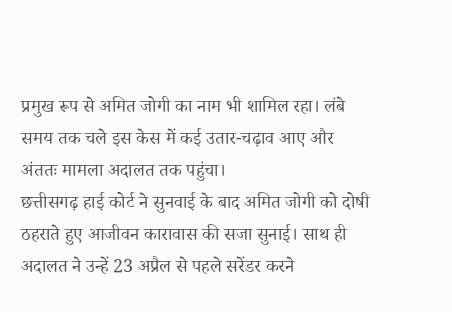प्रमुख रूप से अमित जोगी का नाम भी शामिल रहा। लंबे समय तक चले इस केस में कई उतार-चढ़ाव आए और अंततः मामला अदालत तक पहुंचा।
छत्तीसगढ़ हाई कोर्ट ने सुनवाई के बाद अमित जोगी को दोषी ठहराते हुए आजीवन कारावास की सजा सुनाई। साथ ही अदालत ने उन्हें 23 अप्रैल से पहले सरेंडर करने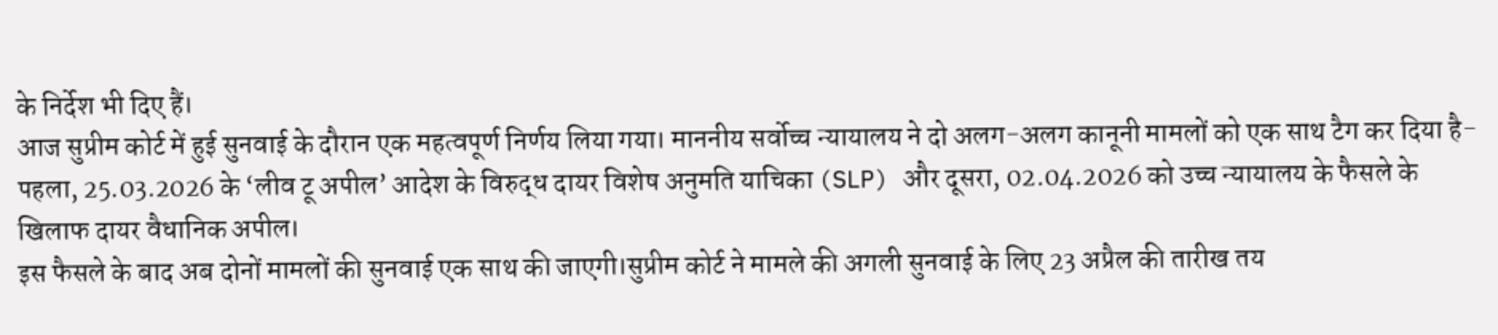के निर्देश भी दिए हैं।
आज सुप्रीम कोर्ट में हुई सुनवाई के दौरान एक महत्वपूर्ण निर्णय लिया गया। माननीय सर्वोच्च न्यायालय ने दो अलग-अलग कानूनी मामलों को एक साथ टैग कर दिया है- पहला, 25.03.2026 के ‘लीव टू अपील’ आदेश के विरुद्ध दायर विशेष अनुमति याचिका (SLP) और दूसरा, 02.04.2026 को उच्च न्यायालय के फैसले के खिलाफ दायर वैधानिक अपील।
इस फैसले के बाद अब दोनों मामलों की सुनवाई एक साथ की जाएगी।सुप्रीम कोर्ट ने मामले की अगली सुनवाई के लिए 23 अप्रैल की तारीख तय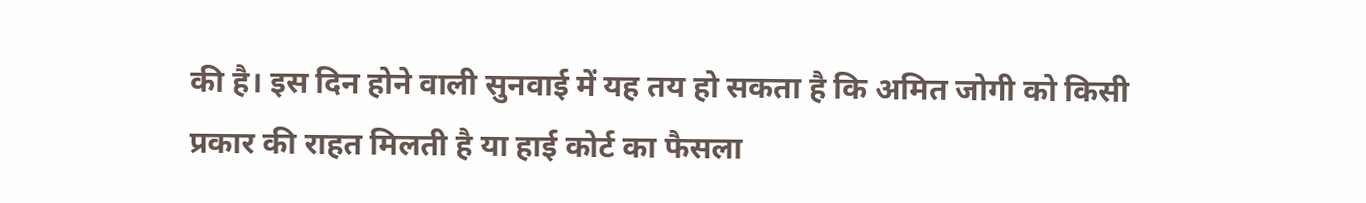की है। इस दिन होने वाली सुनवाई में यह तय हो सकता है कि अमित जोगी को किसी प्रकार की राहत मिलती है या हाई कोर्ट का फैसला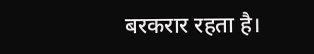बरकरार रहता है।